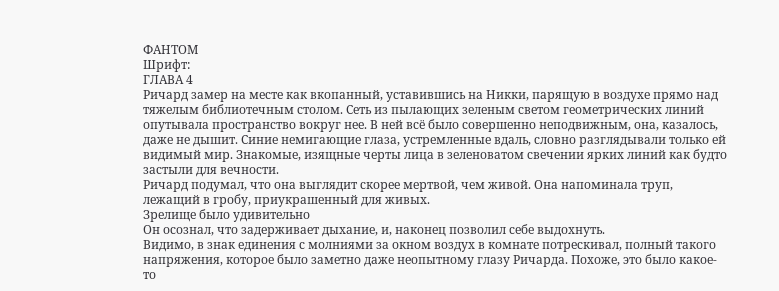ФАНТОМ
Шрифт:
ГЛАВА 4
Ричард замер на месте как вкопанный, уставившись на Никки, парящую в воздухе прямо над тяжелым библиотечным столом. Сеть из пылающих зеленым светом геометрических линий опутывала пространство вокруг нее. В ней всё было совершенно неподвижным, она, казалось, даже не дышит. Синие немигающие глаза, устремленные вдаль, словно разглядывали только ей видимый мир. Знакомые, изящные черты лица в зеленоватом свечении ярких линий как будто застыли для вечности.
Ричард подумал, что она выглядит скорее мертвой, чем живой. Она напоминала труп, лежащий в гробу, приукрашенный для живых.
Зрелище было удивительно
Он осознал, что задерживает дыхание, и, наконец позволил себе выдохнуть.
Видимо, в знак единения с молниями за окном воздух в комнате потрескивал, полный такого напряжения, которое было заметно даже неопытному глазу Ричарда. Похоже, это было какое-то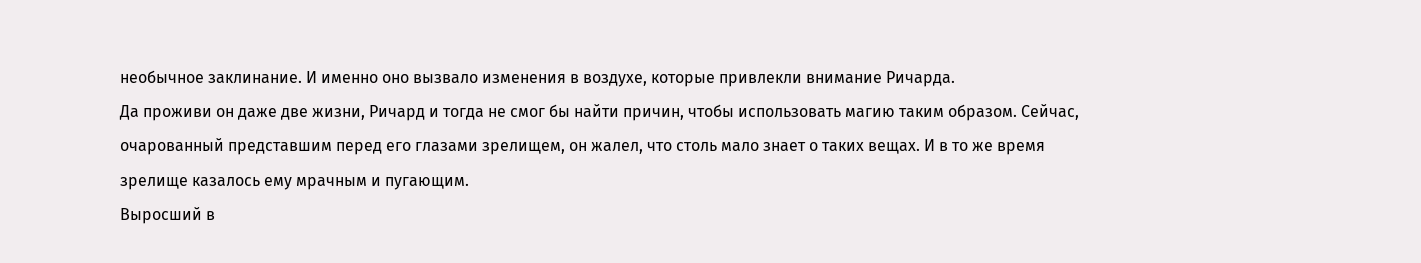необычное заклинание. И именно оно вызвало изменения в воздухе, которые привлекли внимание Ричарда.
Да проживи он даже две жизни, Ричард и тогда не смог бы найти причин, чтобы использовать магию таким образом. Сейчас, очарованный представшим перед его глазами зрелищем, он жалел, что столь мало знает о таких вещах. И в то же время зрелище казалось ему мрачным и пугающим.
Выросший в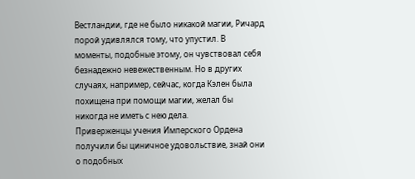Вестландии, где не было никакой магии, Ричард порой удивлялся тому, что упустил. В моменты, подобные этому, он чувствовал себя безнадежно невежественным. Но в других случаях, например, сейчас, когда Кэлен была похищена при помощи магии, желал бы никогда не иметь с нею дела.
Приверженцы учения Имперского Ордена получили бы циничное удовольствие, знай они о подобных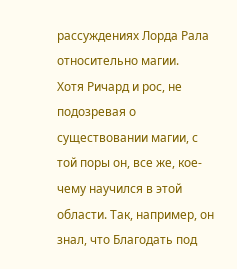рассуждениях Лорда Рала относительно магии.
Хотя Ричард и рос, не подозревая о существовании магии, с той поры он, все же, кое-чему научился в этой области. Так, например, он знал, что Благодать под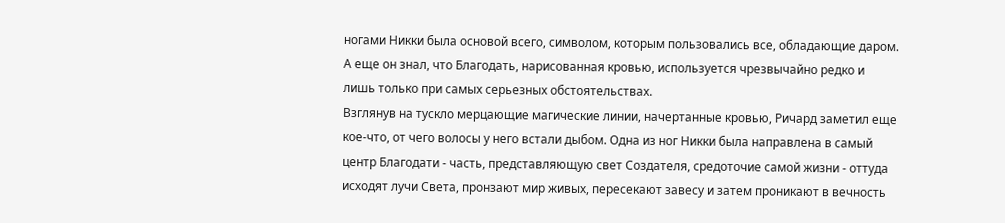ногами Никки была основой всего, символом, которым пользовались все, обладающие даром. А еще он знал, что Благодать, нарисованная кровью, используется чрезвычайно редко и лишь только при самых серьезных обстоятельствах.
Взглянув на тускло мерцающие магические линии, начертанные кровью, Ричард заметил еще кое-что, от чего волосы у него встали дыбом. Одна из ног Никки была направлена в самый центр Благодати - часть, представляющую свет Создателя, средоточие самой жизни - оттуда исходят лучи Света, пронзают мир живых, пересекают завесу и затем проникают в вечность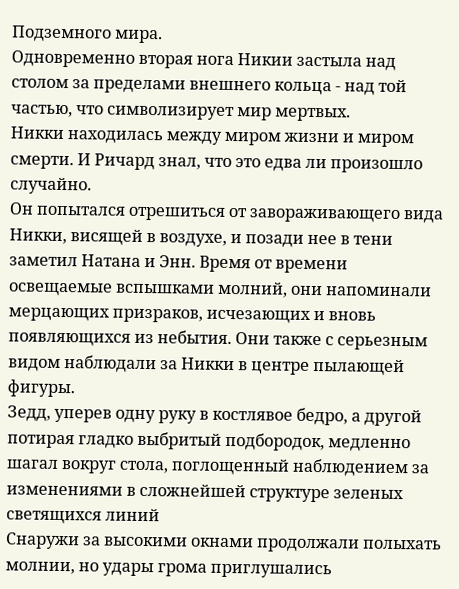Подземного мира.
Одновременно вторая нога Никии застыла над столом за пределами внешнего кольца - над той частью, что символизирует мир мертвых.
Никки находилась между миром жизни и миром смерти. И Ричард знал, что это едва ли произошло случайно.
Он попытался отрешиться от завораживающего вида Никки, висящей в воздухе, и позади нее в тени заметил Натана и Энн. Время от времени освещаемые вспышками молний, они напоминали мерцающих призраков, исчезающих и вновь появляющихся из небытия. Они также с серьезным видом наблюдали за Никки в центре пылающей фигуры.
Зедд, уперев одну руку в костлявое бедро, а другой потирая гладко выбритый подбородок, медленно шагал вокруг стола, поглощенный наблюдением за изменениями в сложнейшей структуре зеленых светящихся линий
Снаружи за высокими окнами продолжали полыхать молнии, но удары грома приглушались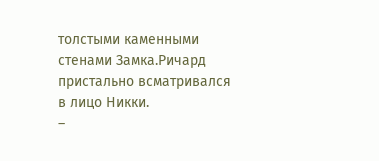толстыми каменными стенами Замка.Ричард пристально всматривался в лицо Никки.
–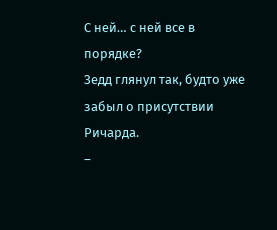С ней… с ней все в порядке?
Зедд глянул так, будто уже забыл о присутствии Ричарда.
–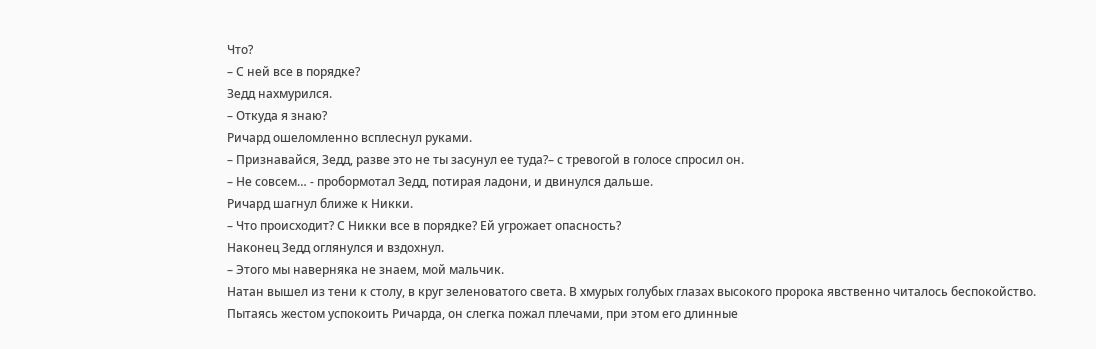Что?
– С ней все в порядке?
Зедд нахмурился.
– Откуда я знаю?
Ричард ошеломленно всплеснул руками.
– Признавайся, Зедд, разве это не ты засунул ее туда?– с тревогой в голосе спросил он.
– Не совсем… - пробормотал Зедд, потирая ладони, и двинулся дальше.
Ричард шагнул ближе к Никки.
– Что происходит? С Никки все в порядке? Ей угрожает опасность?
Наконец Зедд оглянулся и вздохнул.
– Этого мы наверняка не знаем, мой мальчик.
Натан вышел из тени к столу, в круг зеленоватого света. В хмурых голубых глазах высокого пророка явственно читалось беспокойство. Пытаясь жестом успокоить Ричарда, он слегка пожал плечами, при этом его длинные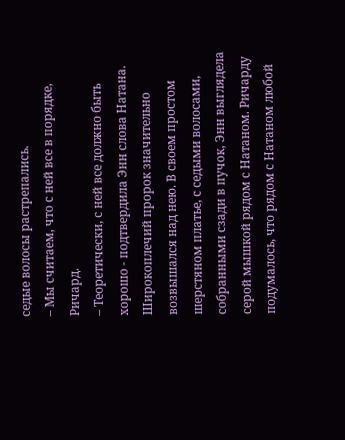седые волосы растрепались.
– Мы считаем, что с ней все в порядке, Ричард.
– Теоретически, с ней все должно быть хорошо - подтвердила Энн слова Натана.
Широкоплечий пророк значительно возвышался над нею. В своем простом шерстяном платье, с седыми волосами, собранными сзади в пучок, Энн выглядела серой мышкой рядом с Натаном. Ричарду подумалось, что рядом с Натаном любой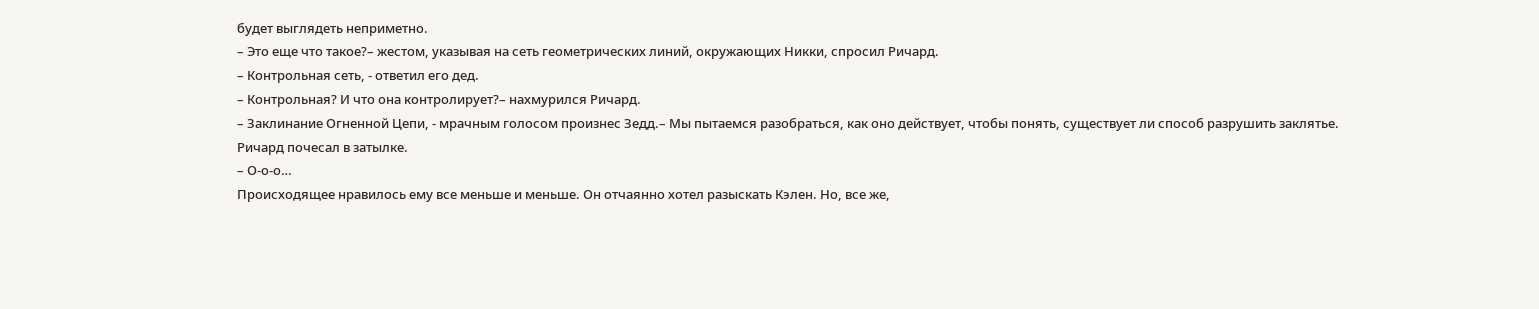будет выглядеть неприметно.
– Это еще что такое?– жестом, указывая на сеть геометрических линий, окружающих Никки, спросил Ричард.
– Контрольная сеть, - ответил его дед.
– Контрольная? И что она контролирует?– нахмурился Ричард.
– Заклинание Огненной Цепи, - мрачным голосом произнес Зедд.– Мы пытаемся разобраться, как оно действует, чтобы понять, существует ли способ разрушить заклятье.
Ричард почесал в затылке.
– О-о-о…
Происходящее нравилось ему все меньше и меньше. Он отчаянно хотел разыскать Кэлен. Но, все же,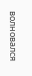волновался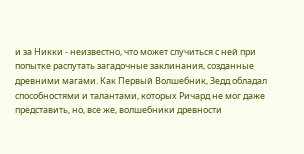и за Никки - неизвестно, что может случиться с ней при попытке распутать загадочные заклинания, созданные древними магами. Как Первый Волшебник, Зедд обладал способностями и талантами, которых Ричард не мог даже представить, но, все же, волшебники древности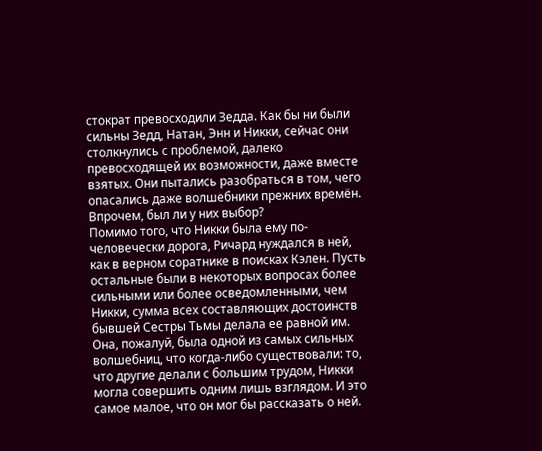стократ превосходили Зедда. Как бы ни были сильны Зедд, Натан, Энн и Никки, сейчас они столкнулись с проблемой, далеко превосходящей их возможности, даже вместе взятых. Они пытались разобраться в том, чего опасались даже волшебники прежних времён. Впрочем, был ли у них выбор?
Помимо того, что Никки была ему по-человечески дорога, Ричард нуждался в ней, как в верном соратнике в поисках Кэлен. Пусть остальные были в некоторых вопросах более сильными или более осведомленными, чем Никки, сумма всех составляющих достоинств бывшей Сестры Тьмы делала ее равной им. Она, пожалуй, была одной из самых сильных волшебниц, что когда-либо существовали: то, что другие делали с большим трудом, Никки могла совершить одним лишь взглядом. И это самое малое, что он мог бы рассказать о ней.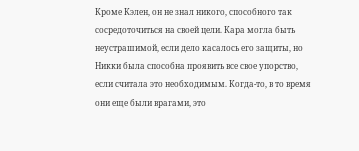Кроме Кэлен, он не знал никого, способного так сосредоточиться на своей цели. Кара могла быть неустрашимой, если дело касалось его защиты, но Никки была способна проявить все свое упорство, если считала это необходимым. Когда-то, в то время они еще были врагами, это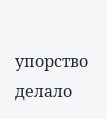упорство делало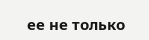ее не только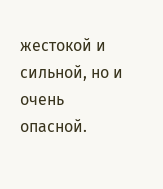жестокой и сильной, но и очень опасной.